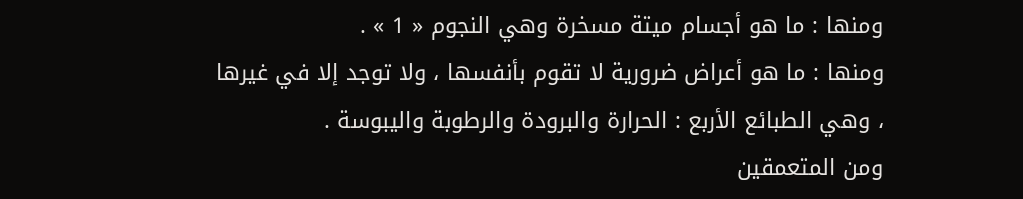ومنها : ما هو أجسام ميتة مسخرة وهي النجوم « 1 » .
ومنها : ما هو أعراض ضرورية لا تقوم بأنفسها ، ولا توجد إلا في غيرها ، وهي الطبائع الأربع : الحرارة والبرودة والرطوبة واليبوسة .
ومن المتعمقين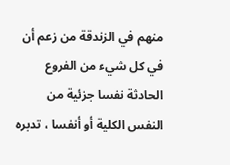منهم في الزندقة من زعم أن في كل شيء من الفروع الحادثة نفسا جزئية من النفس الكلية أو أنفسا ، تدبره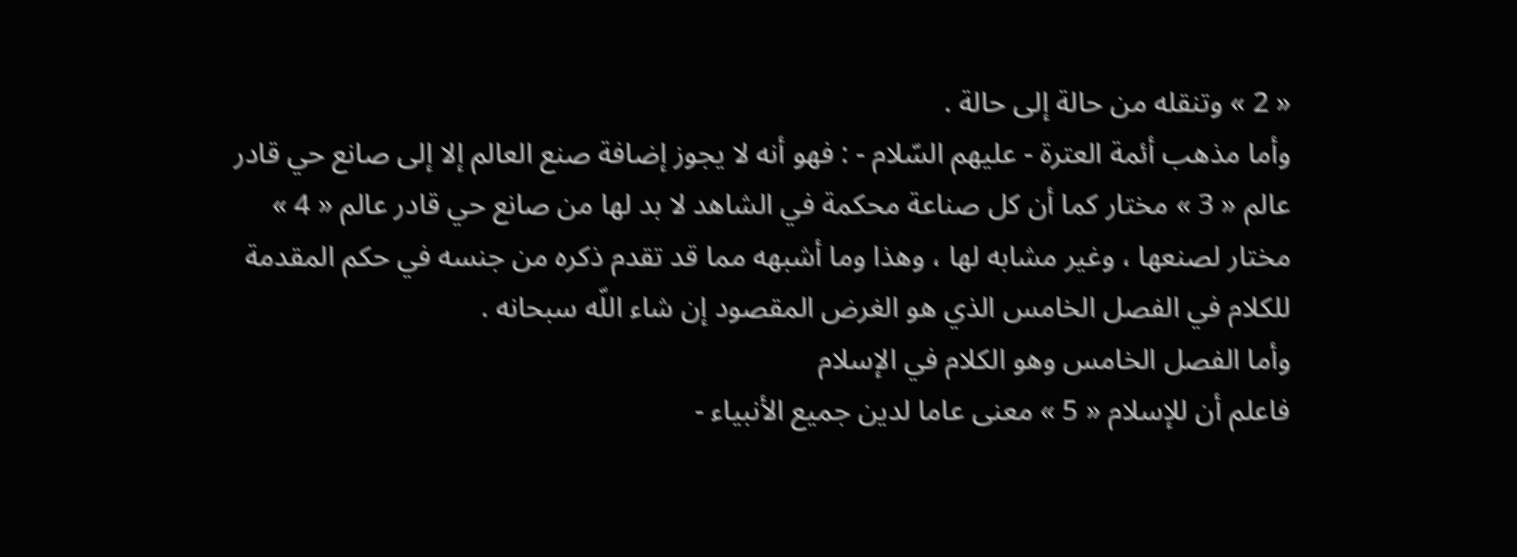« 2 » وتنقله من حالة إلى حالة .
وأما مذهب أئمة العترة - عليهم السّلام - : فهو أنه لا يجوز إضافة صنع العالم إلا إلى صانع حي قادر عالم « 3 » مختار كما أن كل صناعة محكمة في الشاهد لا بد لها من صانع حي قادر عالم « 4 » مختار لصنعها ، وغير مشابه لها ، وهذا وما أشبهه مما قد تقدم ذكره من جنسه في حكم المقدمة للكلام في الفصل الخامس الذي هو الغرض المقصود إن شاء اللّه سبحانه .
وأما الفصل الخامس وهو الكلام في الإسلام
فاعلم أن للإسلام « 5 » معنى عاما لدين جميع الأنبياء -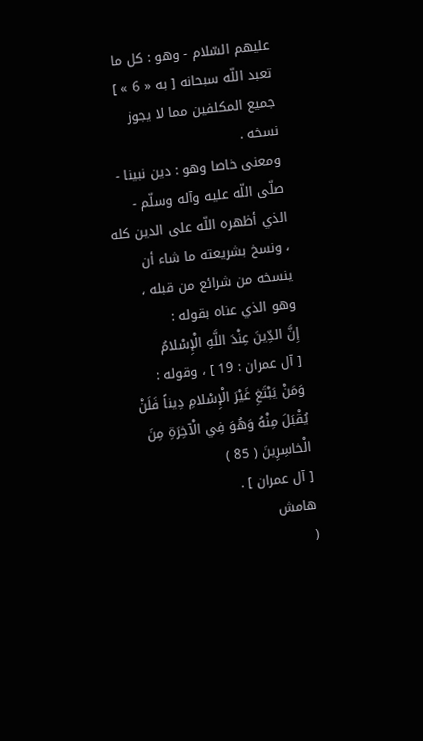عليهم السّلام - وهو : كل ما تعبد اللّه سبحانه [ به « 6 » ] جميع المكلفين مما لا يجوز نسخه .
ومعنى خاصا وهو : دين نبينا - صلّى اللّه عليه وآله وسلّم - الذي أظهره اللّه على الدين كله ، ونسخ بشريعته ما شاء أن ينسخه من شرائع من قبله ، وهو الذي عناه بقوله :
إِنَّ الدِّينَ عِنْدَ اللَّهِ الْإِسْلامُ
[ آل عمران : 19 ] ، وقوله :
وَمَنْ يَبْتَغِ غَيْرَ الْإِسْلامِ دِيناً فَلَنْ يُقْبَلَ مِنْهُ وَهُوَ فِي الْآخِرَةِ مِنَ الْخاسِرِينَ ( 85 )
[ آل عمران ] .
هامش
(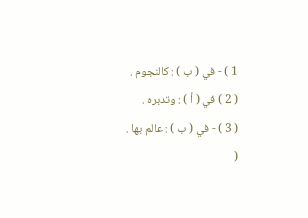1 ) - في ( ب ) : كالنجوم .
( 2 ) في ( أ ) : وتدبره .
( 3 ) - في ( ب ) : عالم بها .
(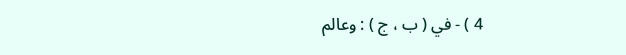4 ) - في ( ب ، ج ) : وعالم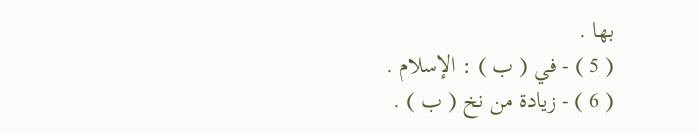بها .
( 5 ) - في ( ب ) : الإسلام .
( 6 ) - زيادة من نخ ( ب ) .